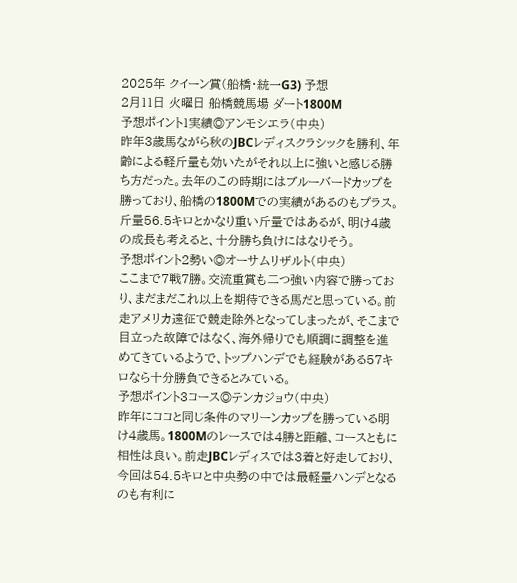2025年 クイーン賞(船橋・統一G3) 予想
2月11日 火曜日 船橋競馬場 ダート1800M
予想ポイント1実績◎アンモシエラ(中央)
昨年3歳馬ながら秋のJBCレディスクラシックを勝利、年齢による軽斤量も効いたがそれ以上に強いと感じる勝ち方だった。去年のこの時期にはブルーバードカップを勝っており、船橋の1800Mでの実績があるのもプラス。斤量56.5キロとかなり重い斤量ではあるが、明け4歳の成長も考えると、十分勝ち負けにはなりそう。
予想ポイント2勢い◎オーサムリザルト(中央)
ここまで7戦7勝。交流重賞も二つ強い内容で勝っており、まだまだこれ以上を期待できる馬だと思っている。前走アメリカ遠征で競走除外となってしまったが、そこまで目立った故障ではなく、海外帰りでも順調に調整を進めてきているようで、トップハンデでも経験がある57キロなら十分勝負できるとみている。
予想ポイント3コース◎テンカジョウ(中央)
昨年にココと同じ条件のマリーンカップを勝っている明け4歳馬。1800Mのレースでは4勝と距離、コースともに相性は良い。前走JBCレディスでは3着と好走しており、今回は54.5キロと中央勢の中では最軽量ハンデとなるのも有利に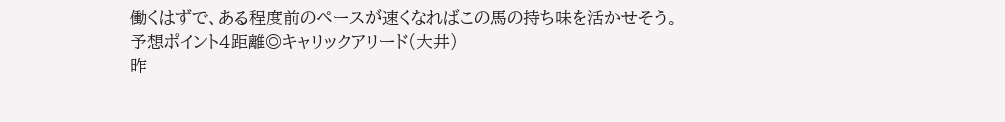働くはずで、ある程度前のペースが速くなればこの馬の持ち味を活かせそう。
予想ポイント4距離◎キャリックアリード(大井)
昨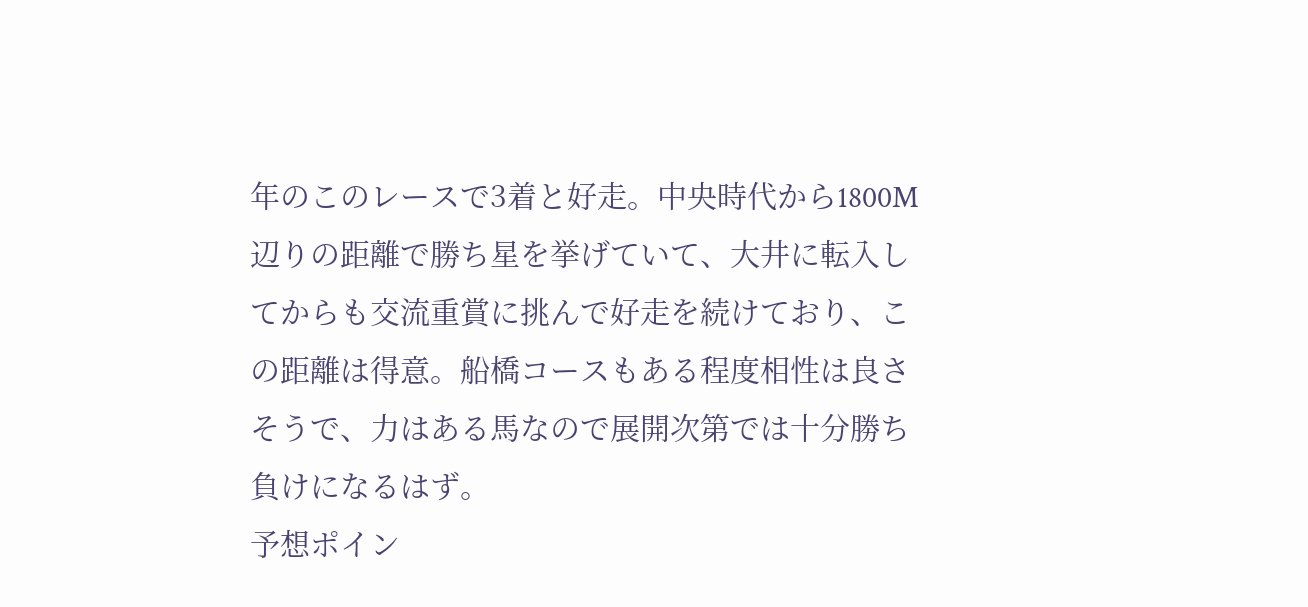年のこのレースで3着と好走。中央時代から1800M辺りの距離で勝ち星を挙げていて、大井に転入してからも交流重賞に挑んで好走を続けており、この距離は得意。船橋コースもある程度相性は良さそうで、力はある馬なので展開次第では十分勝ち負けになるはず。
予想ポイン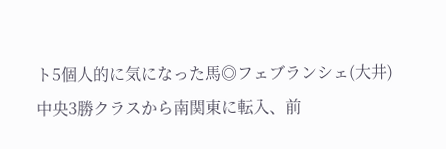ト5個人的に気になった馬◎フェブランシェ(大井)
中央3勝クラスから南関東に転入、前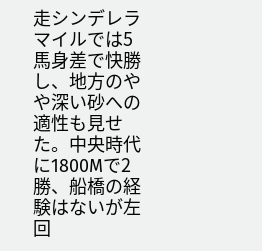走シンデレラマイルでは5馬身差で快勝し、地方のやや深い砂への適性も見せた。中央時代に1800Mで2勝、船橋の経験はないが左回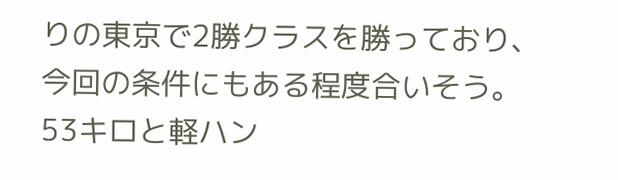りの東京で2勝クラスを勝っており、今回の条件にもある程度合いそう。53キロと軽ハン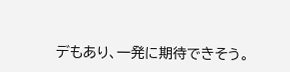デもあり、一発に期待できそう。